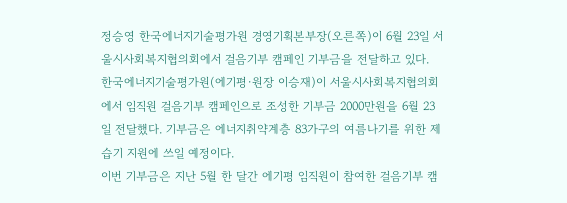정승영 한국에너지기술평가원 경영기획본부장(오른쪽)이 6월 23일 서울시사회복지협의회에서 걸음기부 캠페인 기부금을 전달하고 있다.
한국에너지기술평가원(에기평·원장 이승재)이 서울시사회복지협의회에서 임직원 걸음기부 캠페인으로 조성한 기부금 2000만원을 6월 23일 전달했다. 기부금은 에너지취약계층 83가구의 여름나기를 위한 제습기 지원에 쓰일 예정이다.
이번 기부금은 지난 5월 한 달간 에기평 임직원이 참여한 걸음기부 캠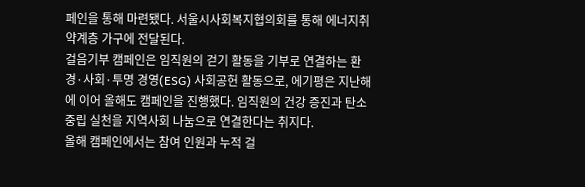페인을 통해 마련됐다. 서울시사회복지협의회를 통해 에너지취약계층 가구에 전달된다.
걸음기부 캠페인은 임직원의 걷기 활동을 기부로 연결하는 환경·사회·투명 경영(ESG) 사회공헌 활동으로, 에기평은 지난해에 이어 올해도 캠페인을 진행했다. 임직원의 건강 증진과 탄소중립 실천을 지역사회 나눔으로 연결한다는 취지다.
올해 캠페인에서는 참여 인원과 누적 걸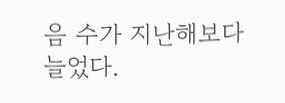음 수가 지난해보다 늘었다.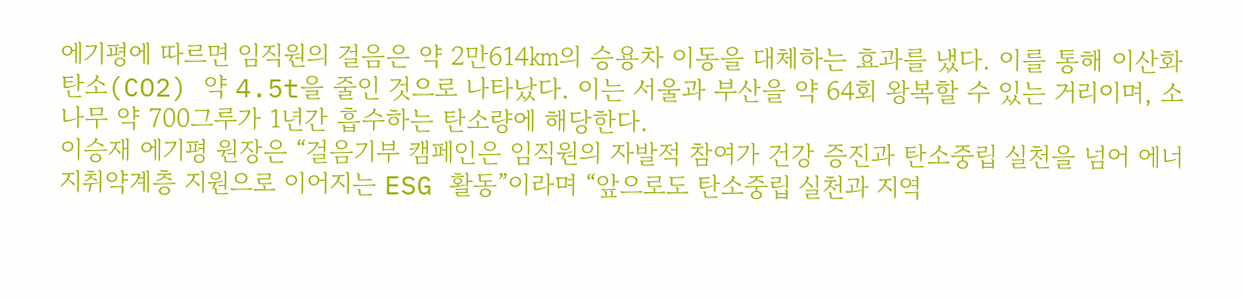에기평에 따르면 임직원의 걸음은 약 2만614㎞의 승용차 이동을 대체하는 효과를 냈다. 이를 통해 이산화탄소(CO2) 약 4.5t을 줄인 것으로 나타났다. 이는 서울과 부산을 약 64회 왕복할 수 있는 거리이며, 소나무 약 700그루가 1년간 흡수하는 탄소량에 해당한다.
이승재 에기평 원장은 “걸음기부 캠페인은 임직원의 자발적 참여가 건강 증진과 탄소중립 실천을 넘어 에너지취약계층 지원으로 이어지는 ESG 활동”이라며 “앞으로도 탄소중립 실천과 지역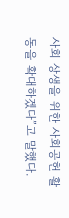사회 상생을 위한 사회공헌 활동을 확대하겠다”고 말했다.